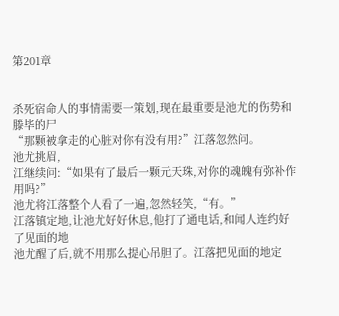第201章


杀死宿命人的事情需要一策划,现在最重要是池尤的伤势和滕毕的尸
“那颗被拿走的心脏对你有没有用?”江落忽然问。
池尤挑眉,
江继续问:“如果有了最后一颗元天珠,对你的魂魄有弥补作用吗?”
池尤将江落整个人看了一遍,忽然轻笑,“有。”
江落镇定地,让池尤好好休息,他打了通电话,和闻人连约好了见面的地
池尤醒了后,就不用那么提心吊胆了。江落把见面的地定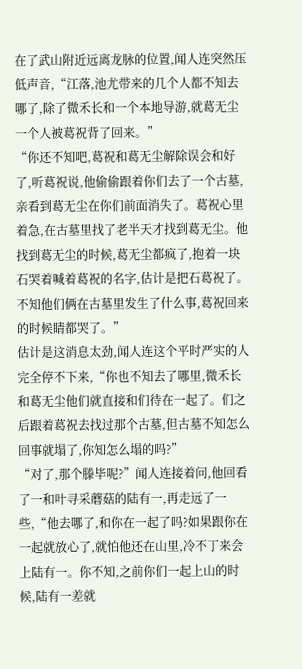在了武山附近远离龙脉的位置,闻人连突然压低声音,“江落,池尤带来的几个人都不知去哪了,除了微禾长和一个本地导游,就葛无尘一个人被葛祝背了回来。”
“你还不知吧,葛祝和葛无尘解除误会和好了,听葛祝说,他偷偷跟着你们去了一个古墓,亲看到葛无尘在你们前面消失了。葛祝心里着急,在古墓里找了老半天才找到葛无尘。他找到葛无尘的时候,葛无尘都疯了,抱着一块石哭着喊着葛祝的名字,估计是把石葛祝了。不知他们俩在古墓里发生了什么事,葛祝回来的时候睛都哭了。”
估计是这消息太劲,闻人连这个平时严实的人完全停不下来,“你也不知去了哪里,微禾长和葛无尘他们就直接和们待在一起了。们之后跟着葛祝去找过那个古墓,但古墓不知怎么回事就塌了,你知怎么塌的吗?”
“对了,那个滕毕呢?”闻人连接着问,他回看了一和叶寻采蘑菇的陆有一,再走远了一些,“他去哪了,和你在一起了吗?如果跟你在一起就放心了,就怕他还在山里,冷不丁来会上陆有一。你不知,之前你们一起上山的时候,陆有一差就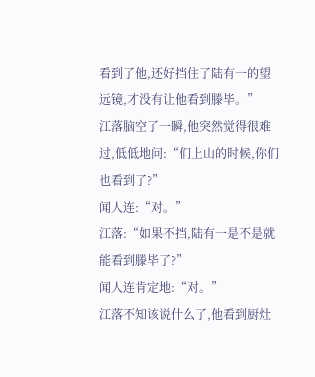看到了他,还好挡住了陆有一的望远镜,才没有让他看到滕毕。”
江落脑空了一瞬,他突然觉得很难过,低低地问:“们上山的时候,你们也看到了?”
闻人连:“对。”
江落:“如果不挡,陆有一是不是就能看到滕毕了?”
闻人连肯定地:“对。”
江落不知该说什么了,他看到厨灶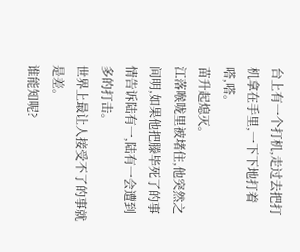台上有一个打机,走过去把打机拿在手里,一下下地打着
嗒,嗒。
苗升起熄灭。
江落喉咙里被堵住,他突然之间明,如果他把滕毕死了的事情告诉陆有一,陆有一会遭到多的打击。
世界上最让人接受不了的事就是差。
谁能知呢?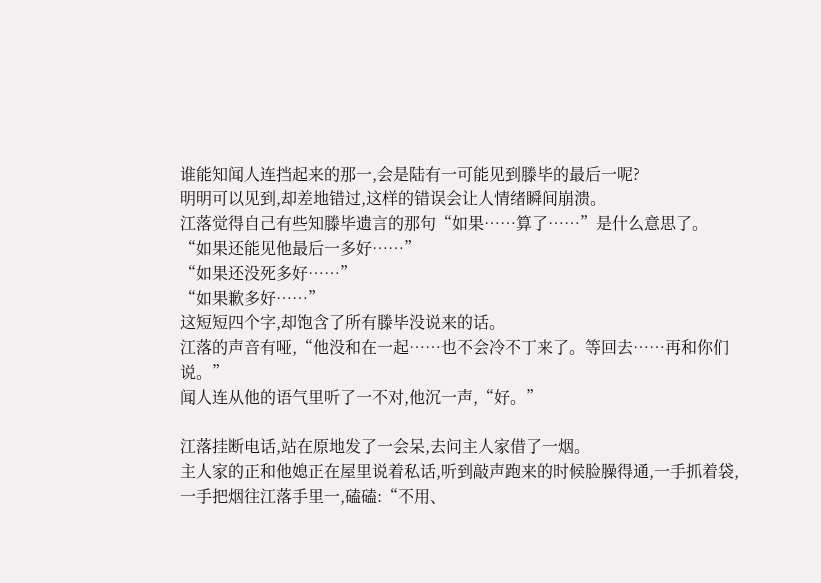谁能知闻人连挡起来的那一,会是陆有一可能见到滕毕的最后一呢?
明明可以见到,却差地错过,这样的错误会让人情绪瞬间崩溃。
江落觉得自己有些知滕毕遗言的那句“如果……算了……”是什么意思了。
“如果还能见他最后一多好……”
“如果还没死多好……”
“如果歉多好……”
这短短四个字,却饱含了所有滕毕没说来的话。
江落的声音有哑,“他没和在一起……也不会冷不丁来了。等回去……再和你们说。”
闻人连从他的语气里听了一不对,他沉一声,“好。”

江落挂断电话,站在原地发了一会呆,去问主人家借了一烟。
主人家的正和他媳正在屋里说着私话,听到敲声跑来的时候脸臊得通,一手抓着袋,一手把烟往江落手里一,磕磕:“不用、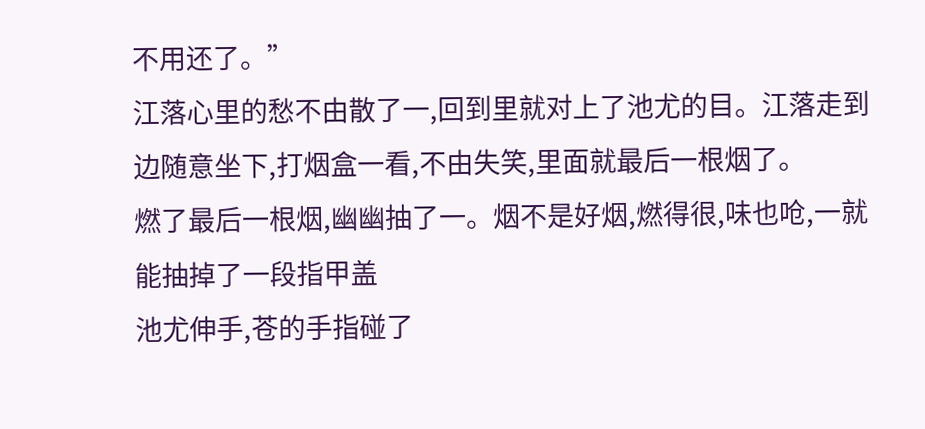不用还了。”
江落心里的愁不由散了一,回到里就对上了池尤的目。江落走到边随意坐下,打烟盒一看,不由失笑,里面就最后一根烟了。
燃了最后一根烟,幽幽抽了一。烟不是好烟,燃得很,味也呛,一就能抽掉了一段指甲盖
池尤伸手,苍的手指碰了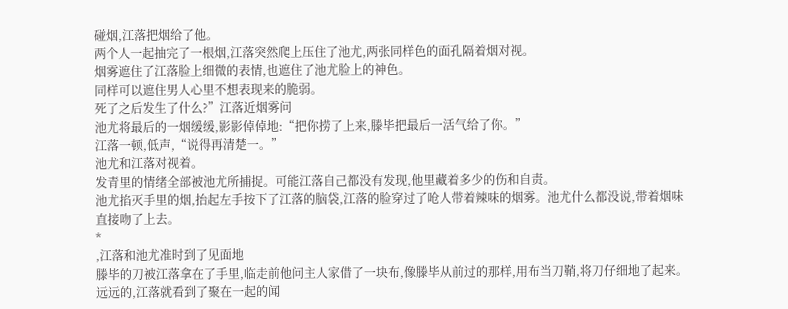碰烟,江落把烟给了他。
两个人一起抽完了一根烟,江落突然爬上压住了池尤,两张同样色的面孔隔着烟对视。
烟雾遮住了江落脸上细微的表情,也遮住了池尤脸上的神色。
同样可以遮住男人心里不想表现来的脆弱。
死了之后发生了什么?”江落近烟雾问
池尤将最后的一烟缓缓,影影倬倬地:“把你捞了上来,滕毕把最后一活气给了你。”
江落一顿,低声,“说得再清楚一。”
池尤和江落对视着。
发青里的情绪全部被池尤所捕捉。可能江落自己都没有发现,他里藏着多少的伤和自责。
池尤掐灭手里的烟,抬起左手按下了江落的脑袋,江落的脸穿过了呛人带着辣味的烟雾。池尤什么都没说,带着烟味直接吻了上去。
*
,江落和池尤准时到了见面地
滕毕的刀被江落拿在了手里,临走前他问主人家借了一块布,像滕毕从前过的那样,用布当刀鞘,将刀仔细地了起来。
远远的,江落就看到了聚在一起的闻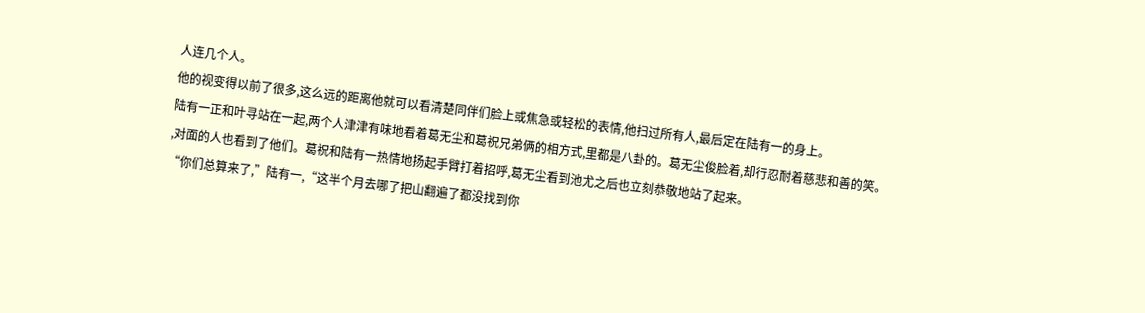人连几个人。
他的视变得以前了很多,这么远的距离他就可以看清楚同伴们脸上或焦急或轻松的表情,他扫过所有人,最后定在陆有一的身上。
陆有一正和叶寻站在一起,两个人津津有味地看着葛无尘和葛祝兄弟俩的相方式,里都是八卦的。葛无尘俊脸着,却行忍耐着慈悲和善的笑。
,对面的人也看到了他们。葛祝和陆有一热情地扬起手臂打着招呼,葛无尘看到池尤之后也立刻恭敬地站了起来。
“你们总算来了,”陆有一,“这半个月去哪了把山翻遍了都没找到你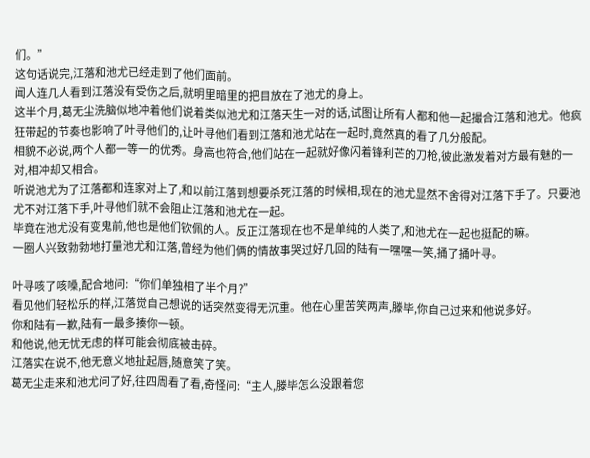们。”
这句话说完,江落和池尤已经走到了他们面前。
闻人连几人看到江落没有受伤之后,就明里暗里的把目放在了池尤的身上。
这半个月,葛无尘洗脑似地冲着他们说着类似池尤和江落天生一对的话,试图让所有人都和他一起撮合江落和池尤。他疯狂带起的节奏也影响了叶寻他们的,让叶寻他们看到江落和池尤站在一起时,竟然真的看了几分般配。
相貌不必说,两个人都一等一的优秀。身高也符合,他们站在一起就好像闪着锋利芒的刀枪,彼此激发着对方最有魅的一对,相冲却又相合。
听说池尤为了江落都和连家对上了,和以前江落到想要杀死江落的时候相,现在的池尤显然不舍得对江落下手了。只要池尤不对江落下手,叶寻他们就不会阻止江落和池尤在一起。
毕竟在池尤没有变鬼前,他也是他们钦佩的人。反正江落现在也不是单纯的人类了,和池尤在一起也挺配的嘛。
一圈人兴致勃勃地打量池尤和江落,曾经为他们俩的情故事哭过好几回的陆有一嘿嘿一笑,捅了捅叶寻。

叶寻咳了咳嗓,配合地问:“你们单独相了半个月?”
看见他们轻松乐的样,江落觉自己想说的话突然变得无沉重。他在心里苦笑两声,滕毕,你自己过来和他说多好。
你和陆有一歉,陆有一最多揍你一顿。
和他说,他无忧无虑的样可能会彻底被击碎。
江落实在说不,他无意义地扯起唇,随意笑了笑。
葛无尘走来和池尤问了好,往四周看了看,奇怪问:“主人,滕毕怎么没跟着您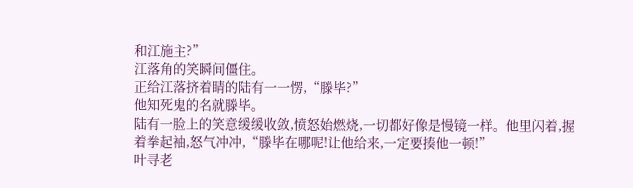和江施主?”
江落角的笑瞬间僵住。
正给江落挤着睛的陆有一一愣,“滕毕?”
他知死鬼的名就滕毕。
陆有一脸上的笑意缓缓收敛,愤怒始燃烧,一切都好像是慢镜一样。他里闪着,握着拳起袖,怒气冲冲,“滕毕在哪呢!让他给来,一定要揍他一顿!”
叶寻老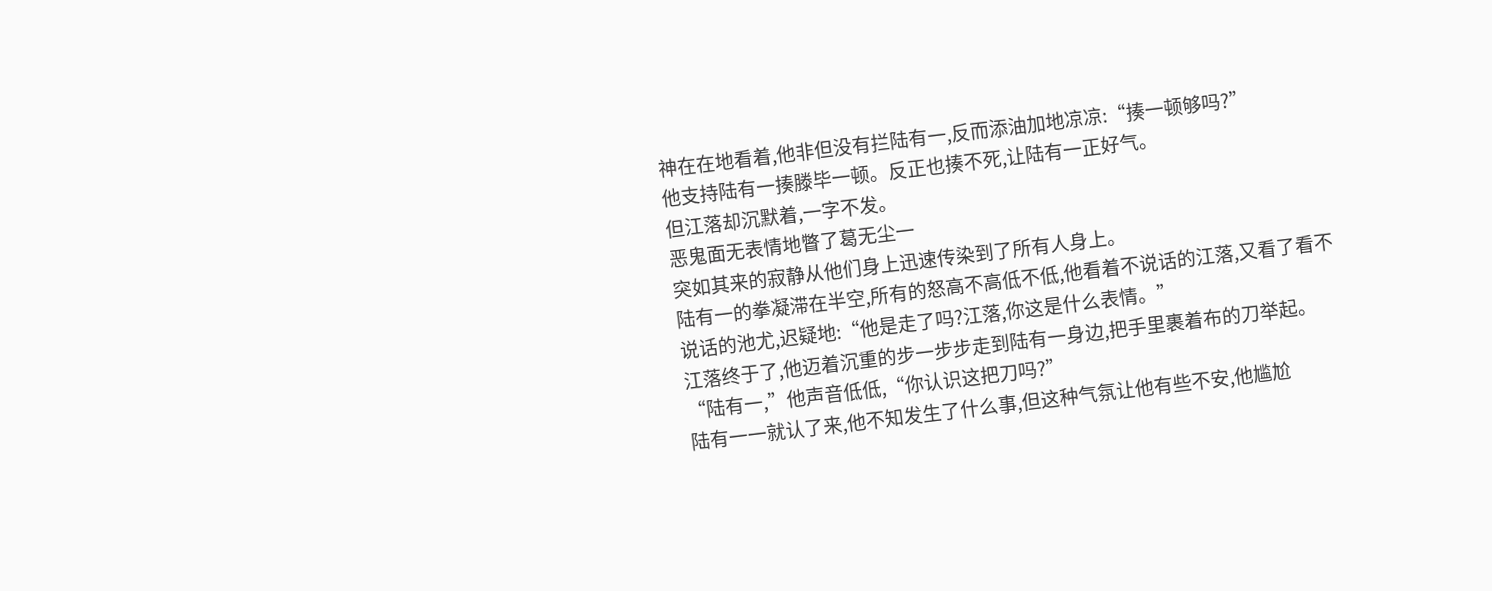神在在地看着,他非但没有拦陆有一,反而添油加地凉凉:“揍一顿够吗?”
他支持陆有一揍滕毕一顿。反正也揍不死,让陆有一正好气。
但江落却沉默着,一字不发。
恶鬼面无表情地瞥了葛无尘一
突如其来的寂静从他们身上迅速传染到了所有人身上。
陆有一的拳凝滞在半空,所有的怒高不高低不低,他看着不说话的江落,又看了看不说话的池尤,迟疑地:“他是走了吗?江落,你这是什么表情。”
江落终于了,他迈着沉重的步一步步走到陆有一身边,把手里裹着布的刀举起。
“陆有一,”他声音低低,“你认识这把刀吗?”
陆有一一就认了来,他不知发生了什么事,但这种气氛让他有些不安,他尴尬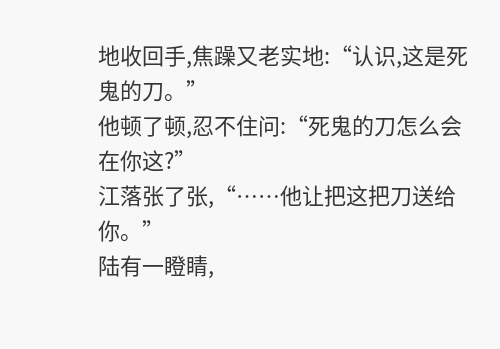地收回手,焦躁又老实地:“认识,这是死鬼的刀。”
他顿了顿,忍不住问:“死鬼的刀怎么会在你这?”
江落张了张,“……他让把这把刀送给你。”
陆有一瞪睛,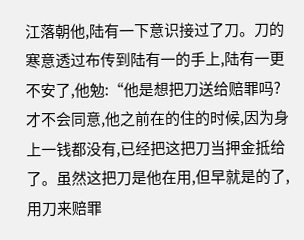江落朝他,陆有一下意识接过了刀。刀的寒意透过布传到陆有一的手上,陆有一更不安了,他勉:“他是想把刀送给赔罪吗?才不会同意,他之前在的住的时候,因为身上一钱都没有,已经把这把刀当押金抵给了。虽然这把刀是他在用,但早就是的了,用刀来赔罪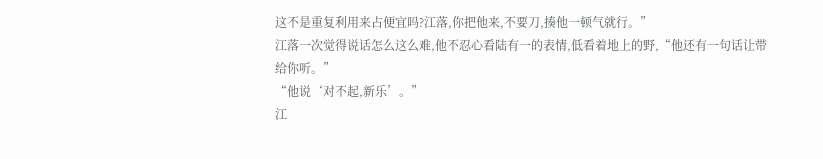这不是重复利用来占便宜吗?江落,你把他来,不要刀,揍他一顿气就行。”
江落一次觉得说话怎么这么难,他不忍心看陆有一的表情,低看着地上的野,“他还有一句话让带给你听。”
“他说‘对不起,新乐’。”
江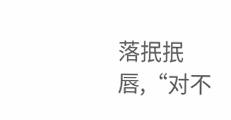落抿抿唇,“对不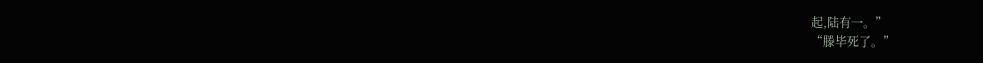起,陆有一。”
“滕毕死了。”